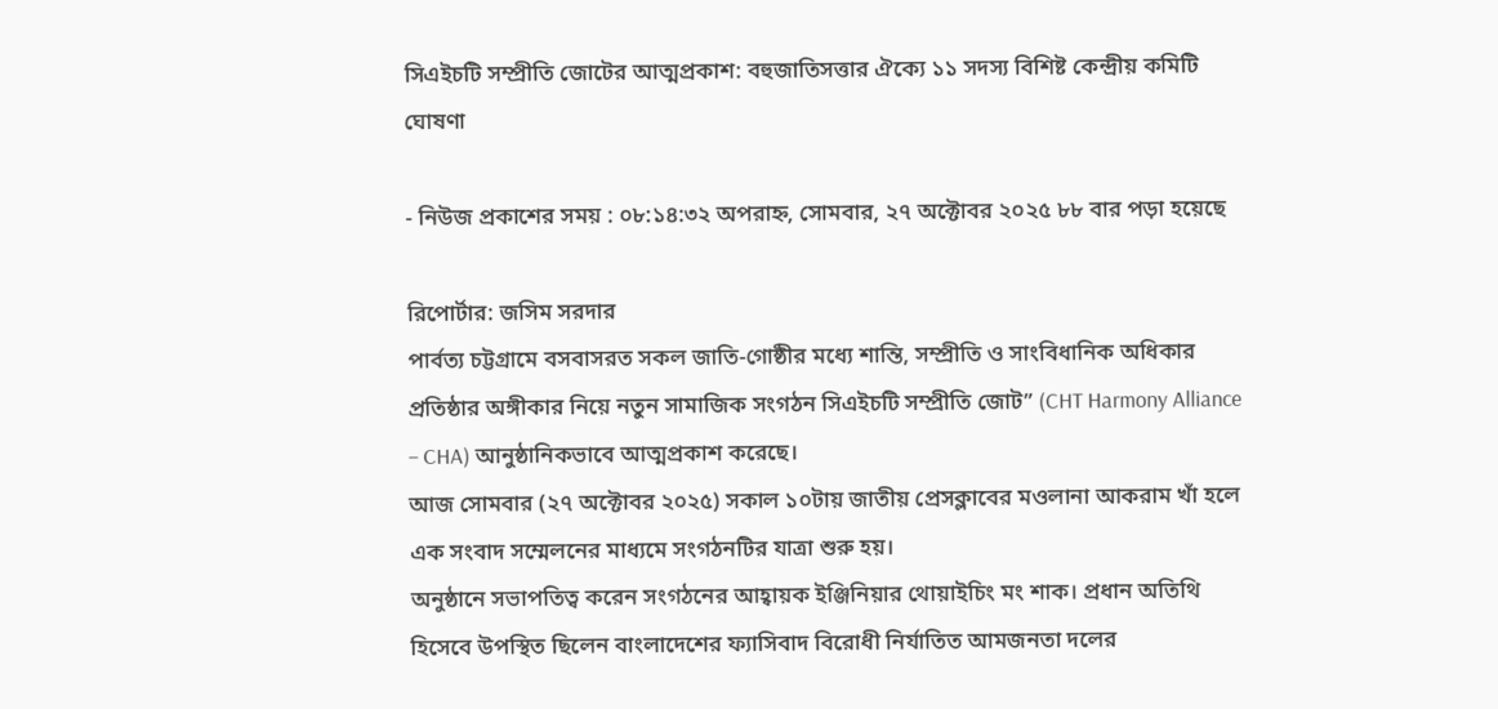সিএইচটি সম্প্রীতি জোটের আত্মপ্রকাশ: বহুজাতিসত্তার ঐক্যে ১১ সদস্য বিশিষ্ট কেন্দ্রীয় কমিটি ঘোষণা

- নিউজ প্রকাশের সময় : ০৮:১৪:৩২ অপরাহ্ন, সোমবার, ২৭ অক্টোবর ২০২৫ ৮৮ বার পড়া হয়েছে

রিপোর্টার: জসিম সরদার
পার্বত্য চট্টগ্রামে বসবাসরত সকল জাতি-গোষ্ঠীর মধ্যে শান্তি, সম্প্রীতি ও সাংবিধানিক অধিকার প্রতিষ্ঠার অঙ্গীকার নিয়ে নতুন সামাজিক সংগঠন সিএইচটি সম্প্রীতি জোট” (CHT Harmony Alliance – CHA) আনুষ্ঠানিকভাবে আত্মপ্রকাশ করেছে।
আজ সোমবার (২৭ অক্টোবর ২০২৫) সকাল ১০টায় জাতীয় প্রেসক্লাবের মওলানা আকরাম খাঁ হলে এক সংবাদ সম্মেলনের মাধ্যমে সংগঠনটির যাত্রা শুরু হয়।
অনুষ্ঠানে সভাপতিত্ব করেন সংগঠনের আহ্বায়ক ইঞ্জিনিয়ার থোয়াইচিং মং শাক। প্রধান অতিথি হিসেবে উপস্থিত ছিলেন বাংলাদেশের ফ্যাসিবাদ বিরোধী নির্যাতিত আমজনতা দলের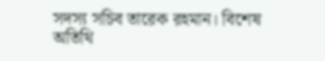সদস্য সচিব তারেক রহমান। বিশেষ অতিথি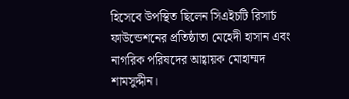হিসেবে উপস্থিত ছিলেন সিএইচটি রিসার্চ ফাউন্ডেশনের প্রতিষ্ঠাতা মেহেদী হাসান এবং নাগরিক পরিষদের আহ্বায়ক মোহাম্মদ শামসুদ্দীন।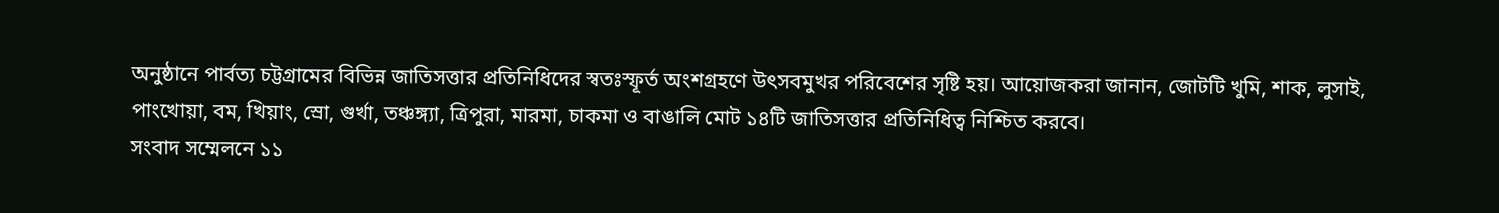অনুষ্ঠানে পার্বত্য চট্টগ্রামের বিভিন্ন জাতিসত্তার প্রতিনিধিদের স্বতঃস্ফূর্ত অংশগ্রহণে উৎসবমুখর পরিবেশের সৃষ্টি হয়। আয়োজকরা জানান, জোটটি খুমি, শাক, লুসাই, পাংখোয়া, বম, খিয়াং, স্রো, গুর্খা, তঞ্চঙ্গ্যা, ত্রিপুরা, মারমা, চাকমা ও বাঙালি মোট ১৪টি জাতিসত্তার প্রতিনিধিত্ব নিশ্চিত করবে।
সংবাদ সম্মেলনে ১১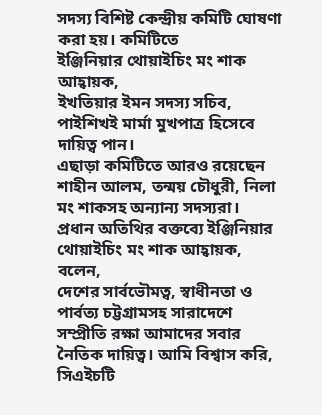সদস্য বিশিষ্ট কেন্দ্রীয় কমিটি ঘোষণা করা হয়। কমিটিতে
ইঞ্জিনিয়ার থোয়াইচিং মং শাক আহ্বায়ক,
ইখতিয়ার ইমন সদস্য সচিব,
পাইশিখই মার্মা মুখপাত্র হিসেবে দায়িত্ব পান।
এছাড়া কমিটিতে আরও রয়েছেন শাহীন আলম, তন্ময় চৌধুরী, নিলা মং শাকসহ অন্যান্য সদস্যরা।
প্রধান অতিথির বক্তব্যে ইঞ্জিনিয়ার থোয়াইচিং মং শাক আহ্বায়ক, বলেন,
দেশের সার্বভৌমত্ব, স্বাধীনতা ও পার্বত্য চট্টগ্রামসহ সারাদেশে সম্প্রীতি রক্ষা আমাদের সবার নৈতিক দায়িত্ব। আমি বিশ্বাস করি, সিএইচটি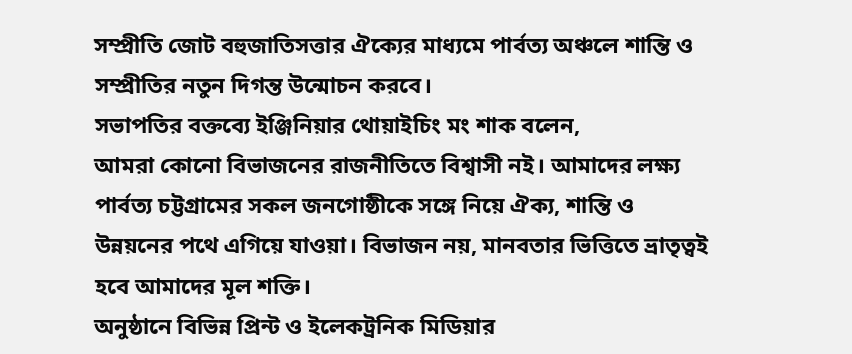সম্প্রীতি জোট বহুজাতিসত্তার ঐক্যের মাধ্যমে পার্বত্য অঞ্চলে শান্তি ও সম্প্রীতির নতুন দিগন্ত উন্মোচন করবে।
সভাপতির বক্তব্যে ইঞ্জিনিয়ার থোয়াইচিং মং শাক বলেন,
আমরা কোনো বিভাজনের রাজনীতিতে বিশ্বাসী নই। আমাদের লক্ষ্য পার্বত্য চট্টগ্রামের সকল জনগোষ্ঠীকে সঙ্গে নিয়ে ঐক্য, শান্তি ও উন্নয়নের পথে এগিয়ে যাওয়া। বিভাজন নয়, মানবতার ভিত্তিতে ভ্রাতৃত্বই হবে আমাদের মূল শক্তি।
অনুষ্ঠানে বিভিন্ন প্রিন্ট ও ইলেকট্রনিক মিডিয়ার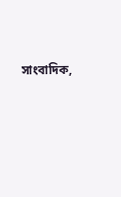সাংবাদিক,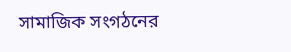সামাজিক সংগঠনের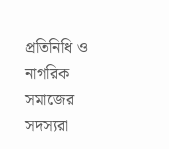প্রতিনিধি ও নাগরিক সমাজের সদস্যরা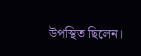উপস্থিত ছিলেন।